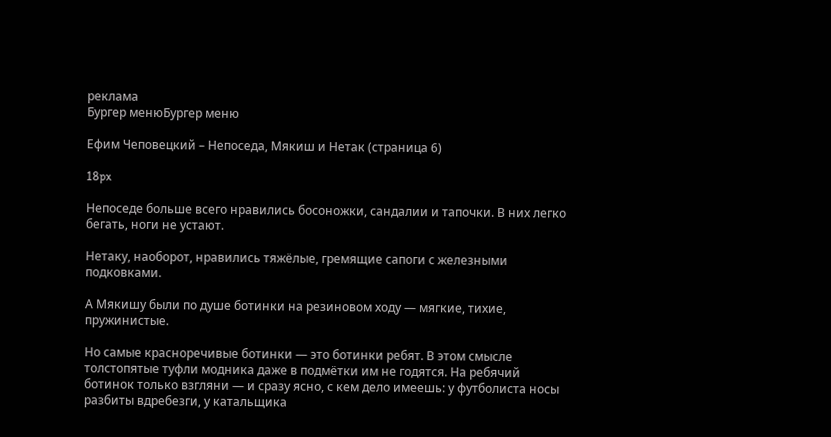реклама
Бургер менюБургер меню

Ефим Чеповецкий – Непоседа, Мякиш и Нетак (страница 6)

18px

Непоседе больше всего нравились босоножки, сандалии и тапочки. В них легко бегать, ноги не устают.

Нетаку, наоборот, нравились тяжёлые, гремящие сапоги с железными подковками.

А Мякишу были по душе ботинки на резиновом ходу — мягкие, тихие, пружинистые.

Но самые красноречивые ботинки — это ботинки ребят. В этом смысле толстопятые туфли модника даже в подмётки им не годятся. На ребячий ботинок только взгляни — и сразу ясно, с кем дело имеешь: у футболиста носы разбиты вдребезги, у катальщика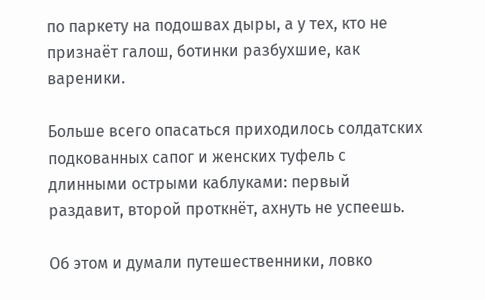по паркету на подошвах дыры, а у тех, кто не признаёт галош, ботинки разбухшие, как вареники.

Больше всего опасаться приходилось солдатских подкованных сапог и женских туфель с длинными острыми каблуками: первый раздавит, второй проткнёт, ахнуть не успеешь.

Об этом и думали путешественники, ловко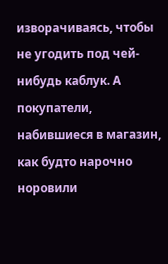изворачиваясь, чтобы не угодить под чей-нибудь каблук. А покупатели, набившиеся в магазин, как будто нарочно норовили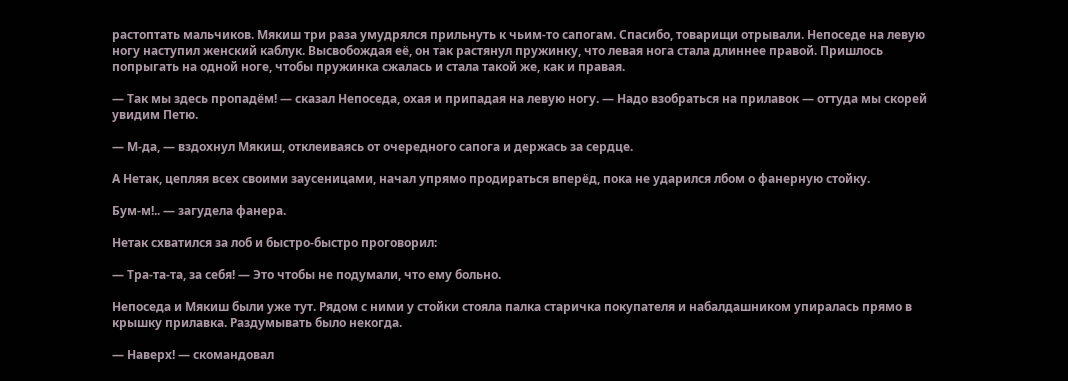растоптать мальчиков. Мякиш три раза умудрялся прильнуть к чьим-то сапогам. Спасибо, товарищи отрывали. Непоседе на левую ногу наступил женский каблук. Высвобождая её, он так растянул пружинку, что левая нога стала длиннее правой. Пришлось попрыгать на одной ноге, чтобы пружинка сжалась и стала такой же, как и правая.

— Так мы здесь пропадём! — сказал Непоседа, охая и припадая на левую ногу. — Надо взобраться на прилавок — оттуда мы скорей увидим Петю.

— М-да, — вздохнул Мякиш, отклеиваясь от очередного сапога и держась за сердце.

А Нетак, цепляя всех своими заусеницами, начал упрямо продираться вперёд, пока не ударился лбом о фанерную стойку.

Бум-м!.. — загудела фанера.

Нетак схватился за лоб и быстро-быстро проговорил:

— Тра-та-та, за себя! — Это чтобы не подумали, что ему больно.

Непоседа и Мякиш были уже тут. Рядом с ними у стойки стояла палка старичка покупателя и набалдашником упиралась прямо в крышку прилавка. Раздумывать было некогда.

— Наверх! — скомандовал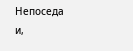Непоседа и,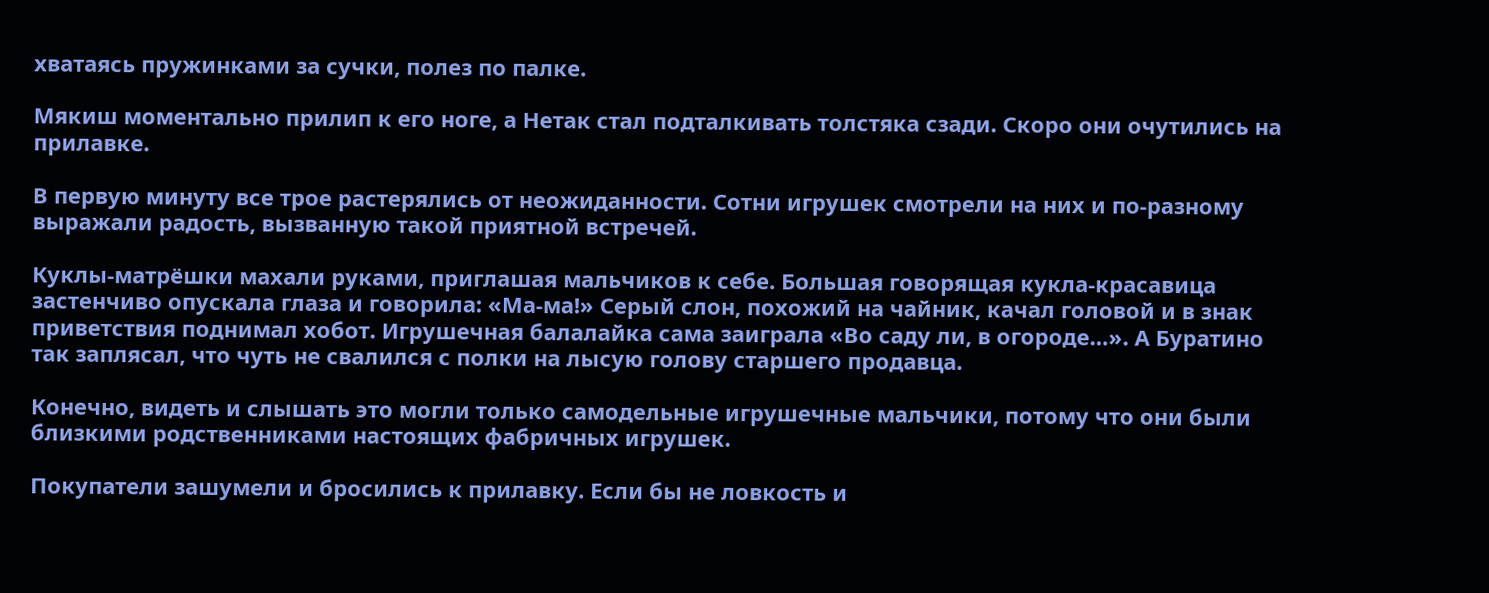хватаясь пружинками за сучки, полез по палке.

Мякиш моментально прилип к его ноге, а Нетак стал подталкивать толстяка сзади. Скоро они очутились на прилавке.

В первую минуту все трое растерялись от неожиданности. Сотни игрушек смотрели на них и по-разному выражали радость, вызванную такой приятной встречей.

Куклы-матрёшки махали руками, приглашая мальчиков к себе. Большая говорящая кукла-красавица застенчиво опускала глаза и говорила: «Ма-ма!» Серый слон, похожий на чайник, качал головой и в знак приветствия поднимал хобот. Игрушечная балалайка сама заиграла «Во саду ли, в огороде…». А Буратино так заплясал, что чуть не свалился с полки на лысую голову старшего продавца.

Конечно, видеть и слышать это могли только самодельные игрушечные мальчики, потому что они были близкими родственниками настоящих фабричных игрушек.

Покупатели зашумели и бросились к прилавку. Если бы не ловкость и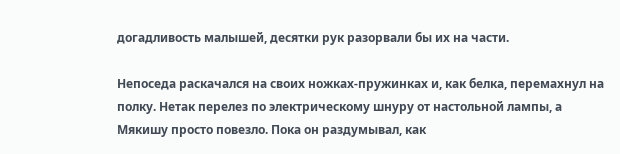догадливость малышей, десятки рук разорвали бы их на части.

Непоседа раскачался на своих ножках-пружинках и, как белка, перемахнул на полку. Нетак перелез по электрическому шнуру от настольной лампы, а Мякишу просто повезло. Пока он раздумывал, как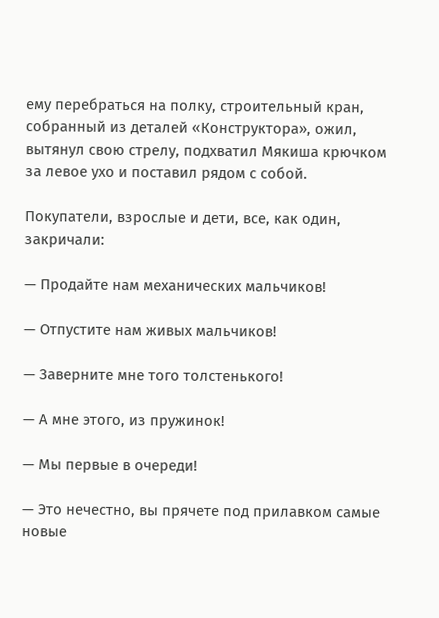ему перебраться на полку, строительный кран, собранный из деталей «Конструктора», ожил, вытянул свою стрелу, подхватил Мякиша крючком за левое ухо и поставил рядом с собой.

Покупатели, взрослые и дети, все, как один, закричали:

— Продайте нам механических мальчиков!

— Отпустите нам живых мальчиков!

— Заверните мне того толстенького!

— А мне этого, из пружинок!

— Мы первые в очереди!

— Это нечестно, вы прячете под прилавком самые новые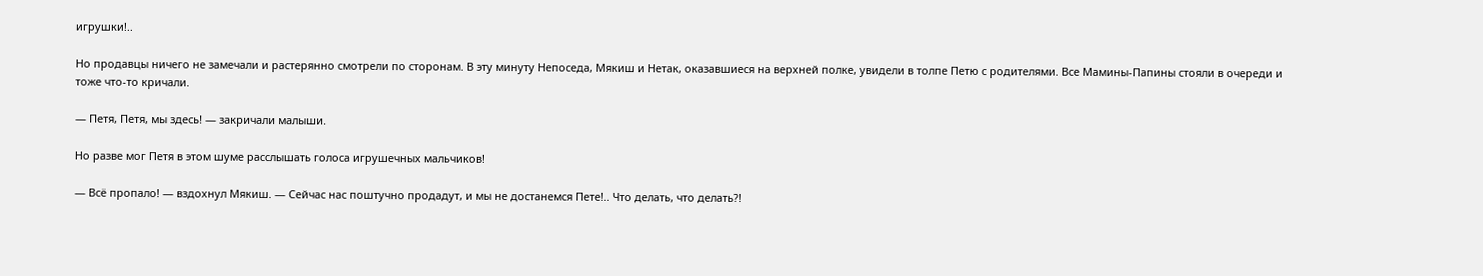игрушки!..

Но продавцы ничего не замечали и растерянно смотрели по сторонам. В эту минуту Непоседа, Мякиш и Нетак, оказавшиеся на верхней полке, увидели в толпе Петю с родителями. Все Мамины-Папины стояли в очереди и тоже что-то кричали.

— Петя, Петя, мы здесь! — закричали малыши.

Но разве мог Петя в этом шуме расслышать голоса игрушечных мальчиков!

— Всё пропало! — вздохнул Мякиш. — Сейчас нас поштучно продадут, и мы не достанемся Пете!.. Что делать, что делать?!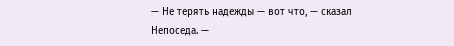— Не терять надежды — вот что, — сказал Непоседа. —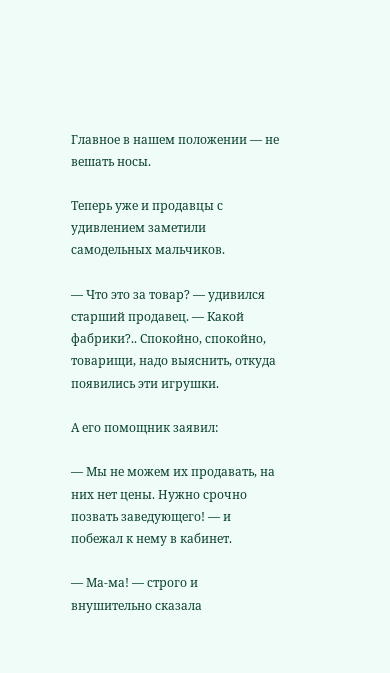Главное в нашем положении — не вешать носы.

Теперь уже и продавцы с удивлением заметили самодельных мальчиков.

— Что это за товар? — удивился старший продавец. — Какой фабрики?.. Спокойно, спокойно, товарищи, надо выяснить, откуда появились эти игрушки.

А его помощник заявил:

— Мы не можем их продавать, на них нет цены. Нужно срочно позвать заведующего! — и побежал к нему в кабинет.

— Ма-ма! — строго и внушительно сказала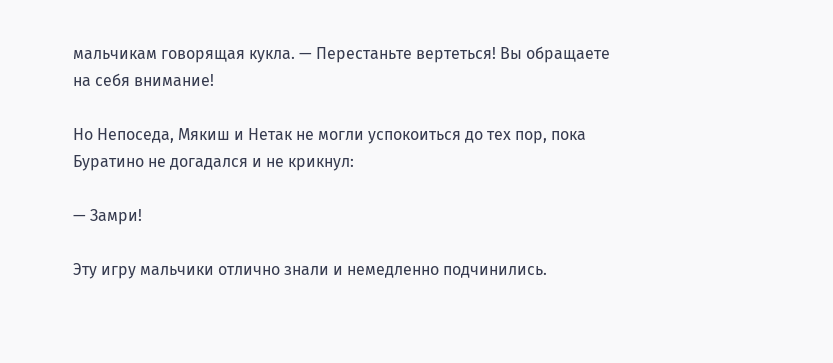мальчикам говорящая кукла. — Перестаньте вертеться! Вы обращаете на себя внимание!

Но Непоседа, Мякиш и Нетак не могли успокоиться до тех пор, пока Буратино не догадался и не крикнул:

— Замри!

Эту игру мальчики отлично знали и немедленно подчинились.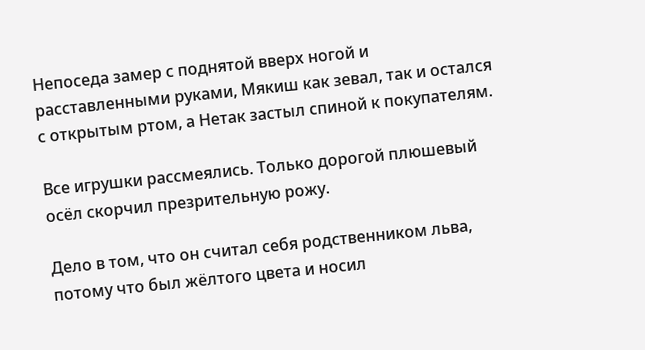Непоседа замер с поднятой вверх ногой и расставленными руками, Мякиш как зевал, так и остался с открытым ртом, а Нетак застыл спиной к покупателям.

Все игрушки рассмеялись. Только дорогой плюшевый осёл скорчил презрительную рожу.

Дело в том, что он считал себя родственником льва, потому что был жёлтого цвета и носил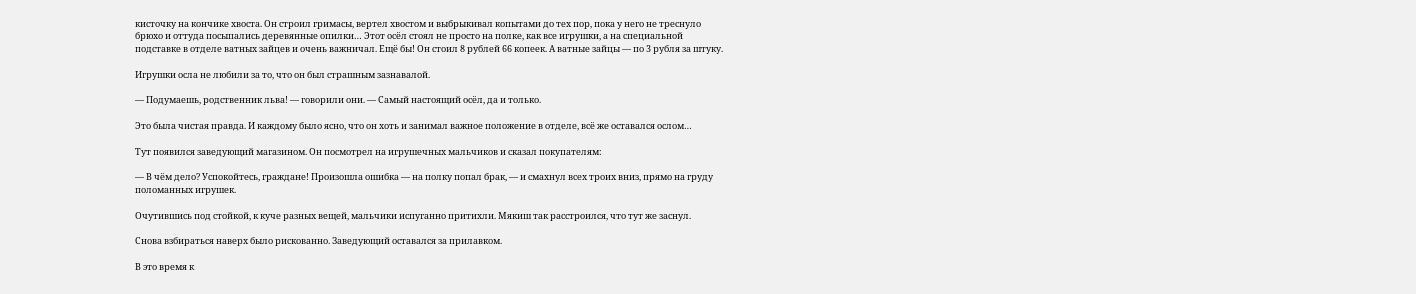кисточку на кончике хвоста. Он строил гримасы, вертел хвостом и выбрыкивал копытами до тех пор, пока у него не треснуло брюхо и оттуда посыпались деревянные опилки… Этот осёл стоял не просто на полке, как все игрушки, а на специальной подставке в отделе ватных зайцев и очень важничал. Ещё бы! Он стоил 8 рублей 66 копеек. А ватные зайцы — по 3 рубля за штуку.

Игрушки осла не любили за то, что он был страшным зазнавалой.

— Подумаешь, родственник льва! — говорили они. — Самый настоящий осёл, да и только.

Это была чистая правда. И каждому было ясно, что он хоть и занимал важное положение в отделе, всё же оставался ослом…

Тут появился заведующий магазином. Он посмотрел на игрушечных мальчиков и сказал покупателям:

— В чём дело? Успокойтесь, граждане! Произошла ошибка — на полку попал брак, — и смахнул всех троих вниз, прямо на груду поломанных игрушек.

Очутившись под стойкой, к куче разных вещей, мальчики испуганно притихли. Мякиш так расстроился, что тут же заснул.

Снова взбираться наверх было рискованно. Заведующий оставался за прилавком.

В это время к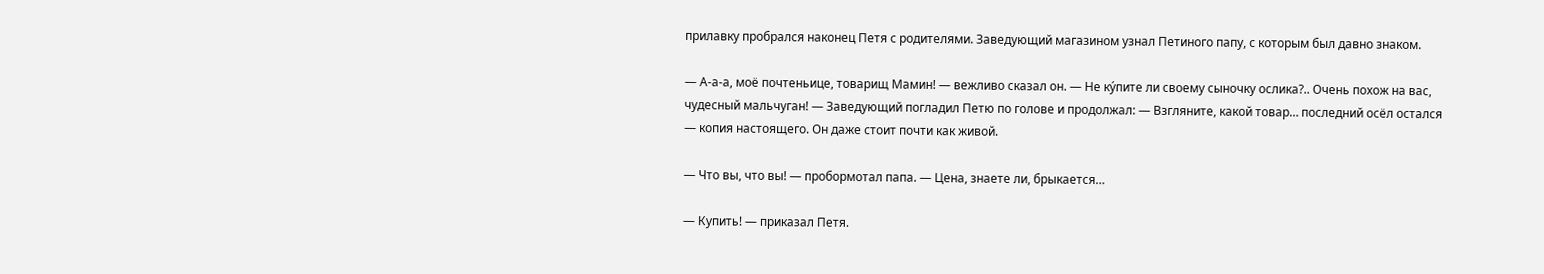прилавку пробрался наконец Петя с родителями. Заведующий магазином узнал Петиного папу, с которым был давно знаком.

— А-а-а, моё почтеньице, товарищ Мамин! — вежливо сказал он. — Не ку́пите ли своему сыночку ослика?.. Очень похож на вас, чудесный мальчуган! — Заведующий погладил Петю по голове и продолжал: — Взгляните, какой товар… последний осёл остался — копия настоящего. Он даже стоит почти как живой.

— Что вы, что вы! — пробормотал папа. — Цена, знаете ли, брыкается…

— Купить! — приказал Петя.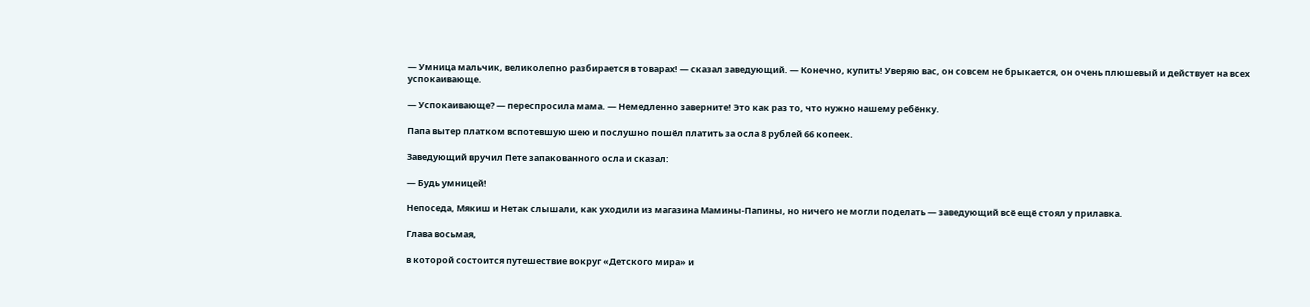— Умница мальчик, великолепно разбирается в товарах! — сказал заведующий. — Конечно, купить! Уверяю вас, он совсем не брыкается, он очень плюшевый и действует на всех успокаивающе.

— Успокаивающе? — переспросила мама. — Немедленно заверните! Это как раз то, что нужно нашему ребёнку.

Папа вытер платком вспотевшую шею и послушно пошёл платить за осла 8 рублей 66 копеек.

Заведующий вручил Пете запакованного осла и сказал:

— Будь умницей!

Непоседа, Мякиш и Нетак слышали, как уходили из магазина Мамины-Папины, но ничего не могли поделать — заведующий всё ещё стоял у прилавка.

Глава восьмая,

в которой состоится путешествие вокруг «Детского мира» и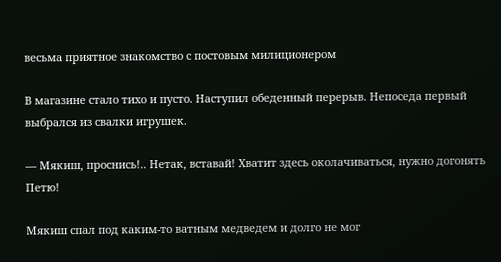весьма приятное знакомство с постовым милиционером

В магазине стало тихо и пусто. Наступил обеденный перерыв. Непоседа первый выбрался из свалки игрушек.

— Мякиш, проснись!.. Нетак, вставай! Хватит здесь околачиваться, нужно догонять Петю!

Мякиш спал под каким-то ватным медведем и долго не мог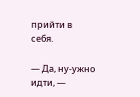прийти в себя.

— Да, ну-ужно идти, —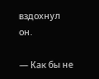вздохнул он.

— Как бы не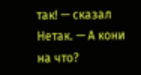так! — сказал Нетак. — А кони на что?